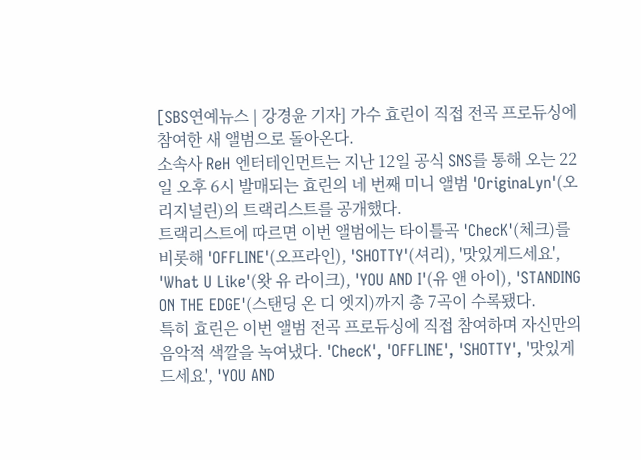[SBS연예뉴스 | 강경윤 기자] 가수 효린이 직접 전곡 프로듀싱에 참여한 새 앨범으로 돌아온다.
소속사 ReH 엔터테인먼트는 지난 12일 공식 SNS를 통해 오는 22일 오후 6시 발매되는 효린의 네 번째 미니 앨범 'OriginaLyn'(오리지널린)의 트랙리스트를 공개했다.
트랙리스트에 따르면 이번 앨범에는 타이틀곡 'ChecK'(체크)를 비롯해 'OFFLINE'(오프라인), 'SHOTTY'(셔리), '맛있게드세요', 'What U Like'(왓 유 라이크), 'YOU AND I'(유 앤 아이), 'STANDING ON THE EDGE'(스탠딩 온 디 엣지)까지 총 7곡이 수록됐다.
특히 효린은 이번 앨범 전곡 프로듀싱에 직접 참여하며 자신만의 음악적 색깔을 녹여냈다. 'ChecK', 'OFFLINE', 'SHOTTY', '맛있게드세요', 'YOU AND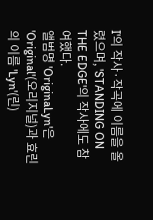I'의 작사·작곡에 이름을 올렸으며, 'STANDING ON THE EDGE'의 작사에도 참여했다.
앨범명 'OriginaLyn'은 'Original'(오리지널)과 효린의 이름 'Lyn'(린)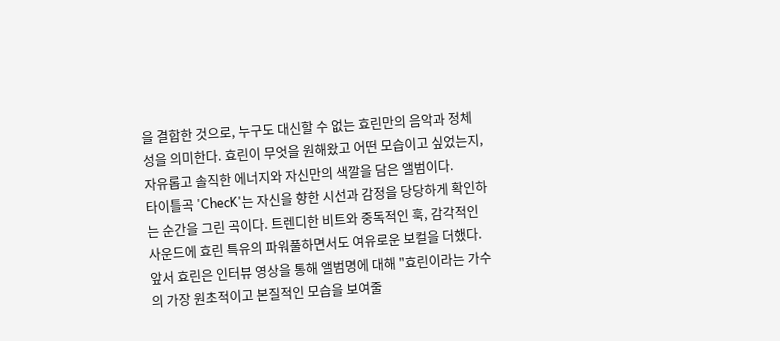을 결합한 것으로, 누구도 대신할 수 없는 효린만의 음악과 정체성을 의미한다. 효린이 무엇을 원해왔고 어떤 모습이고 싶었는지, 자유롭고 솔직한 에너지와 자신만의 색깔을 담은 앨범이다.
타이틀곡 'ChecK'는 자신을 향한 시선과 감정을 당당하게 확인하는 순간을 그린 곡이다. 트렌디한 비트와 중독적인 훅, 감각적인 사운드에 효린 특유의 파워풀하면서도 여유로운 보컬을 더했다.
앞서 효린은 인터뷰 영상을 통해 앨범명에 대해 "효린이라는 가수의 가장 원초적이고 본질적인 모습을 보여줄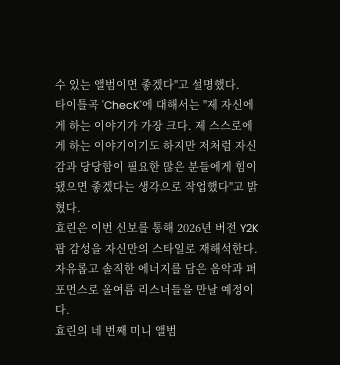수 있는 앨범이면 좋겠다"고 설명했다.
타이틀곡 'ChecK'에 대해서는 "제 자신에게 하는 이야기가 가장 크다. 제 스스로에게 하는 이야기이기도 하지만 저처럼 자신감과 당당함이 필요한 많은 분들에게 힘이 됐으면 좋겠다는 생각으로 작업했다"고 밝혔다.
효린은 이번 신보를 통해 2026년 버전 Y2K 팝 감성을 자신만의 스타일로 재해석한다. 자유롭고 솔직한 에너지를 담은 음악과 퍼포먼스로 올여름 리스너들을 만날 예정이다.
효린의 네 번째 미니 앨범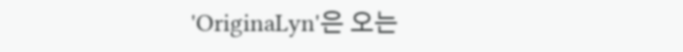'OriginaLyn'은 오는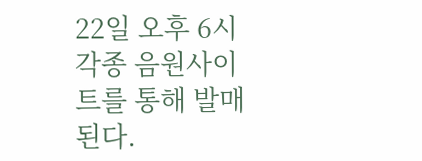22일 오후 6시 각종 음원사이트를 통해 발매된다.